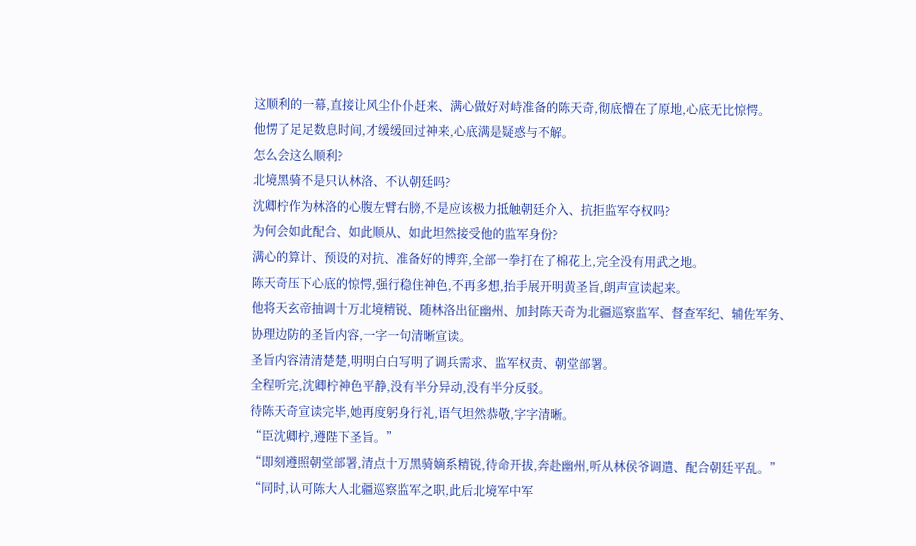这顺利的一幕,直接让风尘仆仆赶来、满心做好对峙准备的陈天奇,彻底懵在了原地,心底无比惊愕。
他愣了足足数息时间,才缓缓回过神来,心底满是疑惑与不解。
怎么会这么顺利?
北境黑骑不是只认林洛、不认朝廷吗?
沈卿柠作为林洛的心腹左臂右膀,不是应该极力抵触朝廷介入、抗拒监军夺权吗?
为何会如此配合、如此顺从、如此坦然接受他的监军身份?
满心的算计、预设的对抗、准备好的博弈,全部一拳打在了棉花上,完全没有用武之地。
陈天奇压下心底的惊愕,强行稳住神色,不再多想,抬手展开明黄圣旨,朗声宣读起来。
他将天玄帝抽调十万北境精锐、随林洛出征幽州、加封陈天奇为北疆巡察监军、督查军纪、辅佐军务、协理边防的圣旨内容,一字一句清晰宣读。
圣旨内容清清楚楚,明明白白写明了调兵需求、监军权责、朝堂部署。
全程听完,沈卿柠神色平静,没有半分异动,没有半分反驳。
待陈天奇宣读完毕,她再度躬身行礼,语气坦然恭敬,字字清晰。
“臣沈卿柠,遵陛下圣旨。”
“即刻遵照朝堂部署,清点十万黑骑嫡系精锐,待命开拔,奔赴幽州,听从林侯爷调遣、配合朝廷平乱。”
“同时,认可陈大人北疆巡察监军之职,此后北境军中军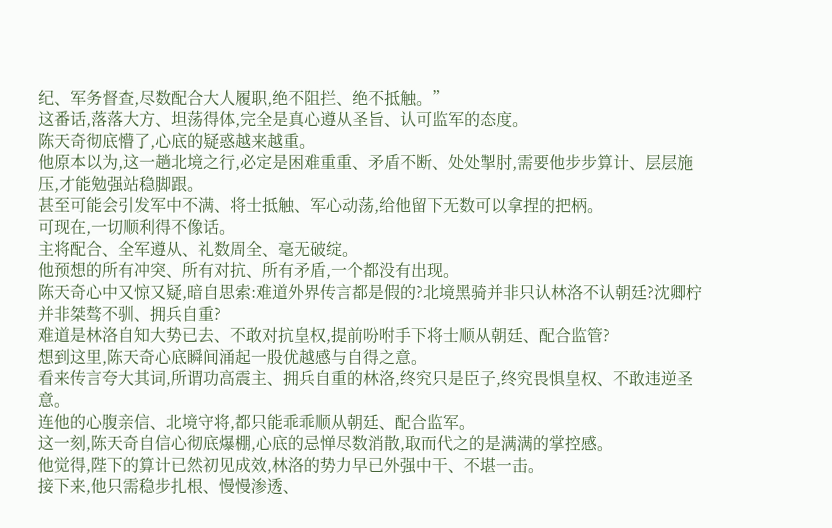纪、军务督查,尽数配合大人履职,绝不阻拦、绝不抵触。”
这番话,落落大方、坦荡得体,完全是真心遵从圣旨、认可监军的态度。
陈天奇彻底懵了,心底的疑惑越来越重。
他原本以为,这一趟北境之行,必定是困难重重、矛盾不断、处处掣肘,需要他步步算计、层层施压,才能勉强站稳脚跟。
甚至可能会引发军中不满、将士抵触、军心动荡,给他留下无数可以拿捏的把柄。
可现在,一切顺利得不像话。
主将配合、全军遵从、礼数周全、毫无破绽。
他预想的所有冲突、所有对抗、所有矛盾,一个都没有出现。
陈天奇心中又惊又疑,暗自思索:难道外界传言都是假的?北境黑骑并非只认林洛不认朝廷?沈卿柠并非桀骜不驯、拥兵自重?
难道是林洛自知大势已去、不敢对抗皇权,提前吩咐手下将士顺从朝廷、配合监管?
想到这里,陈天奇心底瞬间涌起一股优越感与自得之意。
看来传言夸大其词,所谓功高震主、拥兵自重的林洛,终究只是臣子,终究畏惧皇权、不敢违逆圣意。
连他的心腹亲信、北境守将,都只能乖乖顺从朝廷、配合监军。
这一刻,陈天奇自信心彻底爆棚,心底的忌惮尽数消散,取而代之的是满满的掌控感。
他觉得,陛下的算计已然初见成效,林洛的势力早已外强中干、不堪一击。
接下来,他只需稳步扎根、慢慢渗透、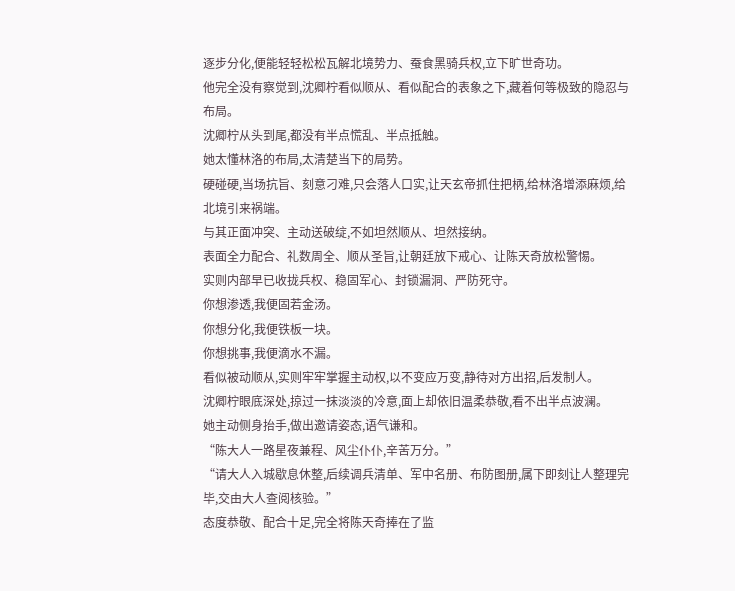逐步分化,便能轻轻松松瓦解北境势力、蚕食黑骑兵权,立下旷世奇功。
他完全没有察觉到,沈卿柠看似顺从、看似配合的表象之下,藏着何等极致的隐忍与布局。
沈卿柠从头到尾,都没有半点慌乱、半点抵触。
她太懂林洛的布局,太清楚当下的局势。
硬碰硬,当场抗旨、刻意刁难,只会落人口实,让天玄帝抓住把柄,给林洛增添麻烦,给北境引来祸端。
与其正面冲突、主动送破绽,不如坦然顺从、坦然接纳。
表面全力配合、礼数周全、顺从圣旨,让朝廷放下戒心、让陈天奇放松警惕。
实则内部早已收拢兵权、稳固军心、封锁漏洞、严防死守。
你想渗透,我便固若金汤。
你想分化,我便铁板一块。
你想挑事,我便滴水不漏。
看似被动顺从,实则牢牢掌握主动权,以不变应万变,静待对方出招,后发制人。
沈卿柠眼底深处,掠过一抹淡淡的冷意,面上却依旧温柔恭敬,看不出半点波澜。
她主动侧身抬手,做出邀请姿态,语气谦和。
“陈大人一路星夜兼程、风尘仆仆,辛苦万分。”
“请大人入城歇息休整,后续调兵清单、军中名册、布防图册,属下即刻让人整理完毕,交由大人查阅核验。”
态度恭敬、配合十足,完全将陈天奇捧在了监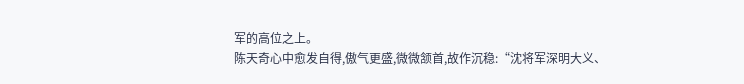军的高位之上。
陈天奇心中愈发自得,傲气更盛,微微颔首,故作沉稳:“沈将军深明大义、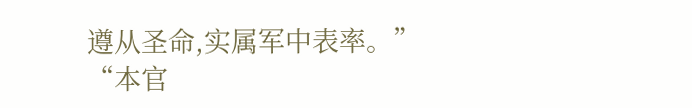遵从圣命,实属军中表率。”
“本官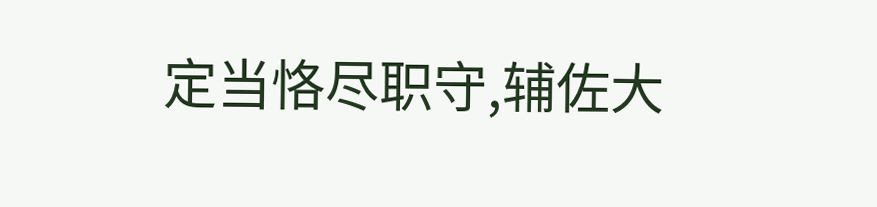定当恪尽职守,辅佐大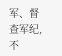军、督查军纪,不